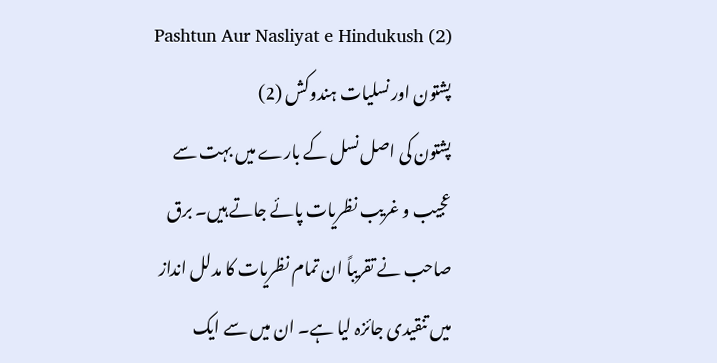Pashtun Aur Nasliyat e Hindukush (2)
پشتون اور نسلیات ہندوکش (2)
پشتون کی اصل نسل کے بارے میں بہت سے عجیب و غریب نظریات پائے جاتے ہیں۔ برق صاحب نے تقریباً ان تمام نظریات کا مدلل انداز میں تنقیدی جائزہ لیا ہے۔ ان میں سے ایک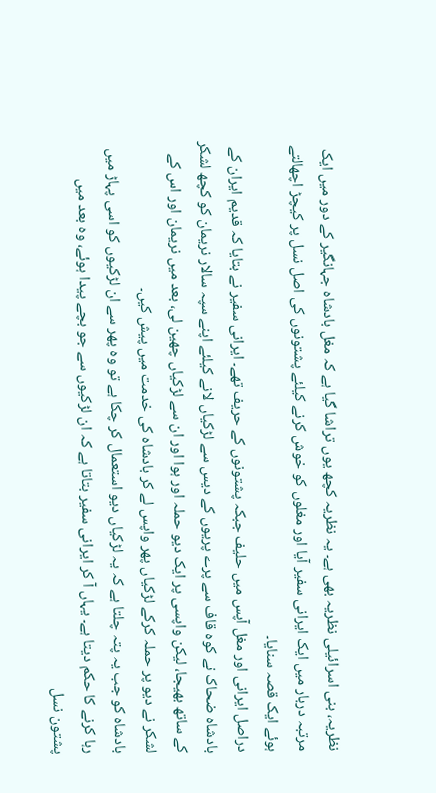نظریہ، بنی اسرائیلی نظریہ بھی ہے۔ یہ نظریہ کچھ یوں تراشا گیا ہے کہ مغل بادشاہ جہانگیر کے دور میں ایک مرتبہ دربار میں ایک ایرانی سفیر آیا اور مغلوں کو خوش کرنے کیلئے پشتونوں کی اصل نسل پر کیچڑ اچھالتے ہوئے ایک قصہ سنایا۔
دراصل ایرانی اور مغل آپس میں حلیف جبکہ پشتونوں کے حریف تھے۔ ایرانی سفیر نے بتایا کہ قدیم ایران کے بادشاہ ضحاک نے کوہ قاف سے پرے پریوں کے دیس سے لڑکیاں لانے کیلئے اپنے سپہ سالار نریمان کو کچھ لشکر کے ساتھ بھیجا، لیکن واپسی پر ایک دیو حملہ اور ہوا اور ان سے لڑکیاں چھین لی، بعد میں نریمان اور اس کے لشکر نے دیو پر حملہ کرکے لڑکیاں پھر واپس لے کر بادشاہ کی خدمت میں پیش کیں۔
بادشاہ کو جب یہ پتہ چلتا ہے کہ یہ لڑکیاں دیو استعمال کر چکا ہے تو وہ پھر سے ان لڑکیوں کو اسی پہاڑ میں رہا کرنے کا حکم دیتا ہے۔ یہاں آ کر ایرانی سفیر بتاتا ہے کہ ان لڑکیوں سے جو بچے پیدا ہوئے، وہ بعد میں پشتون نسل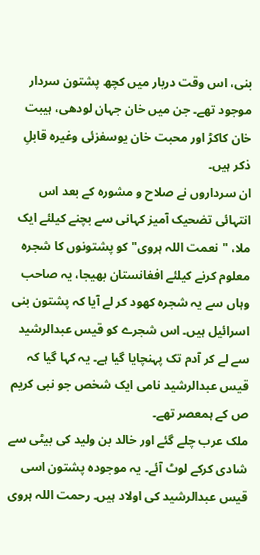بنی، اس وقت دربار میں کچھ پشتون سردار موجود تھے۔ جن میں خان جہان لودھی، ہیبت خان کاکڑ اور محبت خان یوسفزئی وغیرہ قابلِ ذکر ہیں۔
ان سرداروں نے صلاح و مشورہ کے بعد اس انتہائی تضحیک آمیز کہانی سے بچنے کیلئے ایک ملا، "نعمت اللہ ہروی" کو پشتونوں کا شجرہ معلوم کرنے کیلئے افغانستان بھیجا، یہ صاحب وہاں سے یہ شجرہ کھود کر لے آیا کہ پشتون بنی اسرائیل ہیں۔ اس شجرے کو قیس عبدالرشید سے لے کر آدم تک پہنچایا گیا ہے۔ یہ کہا گیا کہ قیس عبدالرشید نامی ایک شخص جو نبی کریم ص کے ہمعصر تھے۔
ملک عرب چلے گئے اور خالد بن ولید کی بیٹی سے شادی کرکے لوٹ آئے۔ یہ موجودہ پشتون اسی قیس عبدالرشید کی اولاد ہیں۔ رحمت اللہ ہروی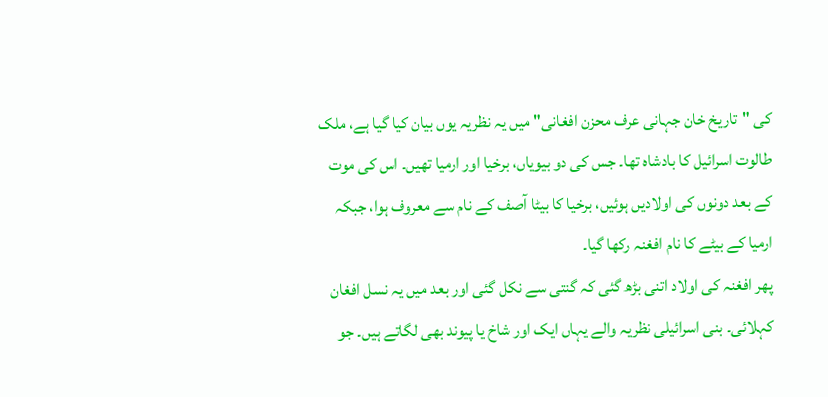کی "تاریخ خان جہانی عرف محزن افغانی" میں یہ نظریہ یوں بیان کیا گیا ہے، ملک طالوت اسرائیل کا بادشاہ تھا۔ جس کی دو بیویاں، برخیا اور ارمیا تھیں۔ اس کی موت کے بعد دونوں کی اولادیں ہوئیں، برخیا کا بیٹا آصف کے نام سے معروف ہوا، جبکہ ارمیا کے بیٹے کا نام افغنہ رکھا گیا۔
پھر افغنہ کی اولاد اتنی بڑھ گئی کہ گنتی سے نکل گئی اور بعد میں یہ نسل افغان کہلائی۔ بنی اسرائیلی نظریہ والے یہاں ایک اور شاخ یا پیوند بھی لگاتے ہیں۔ جو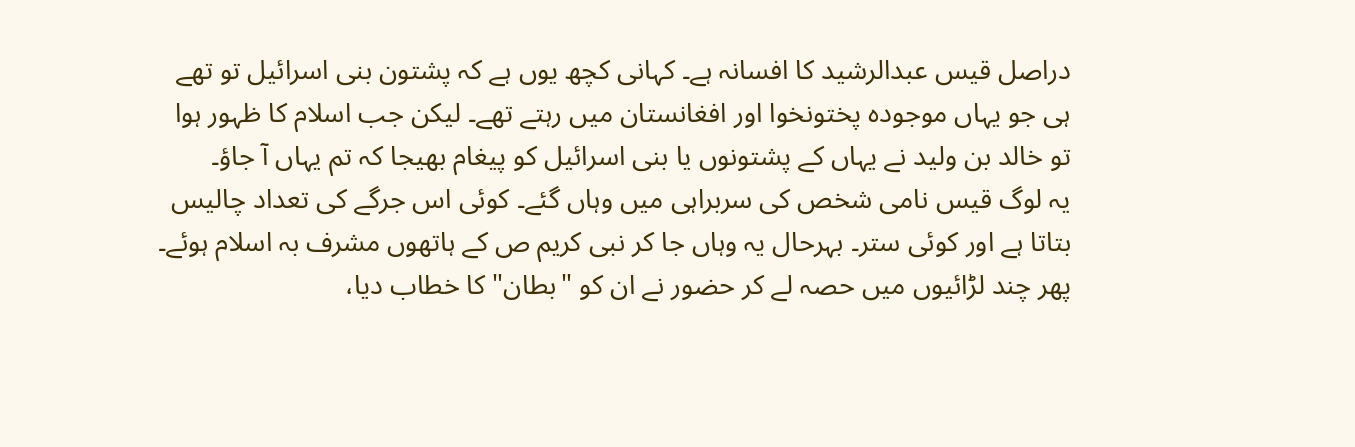دراصل قیس عبدالرشید کا افسانہ ہے۔ کہانی کچھ یوں ہے کہ پشتون بنی اسرائیل تو تھے ہی جو یہاں موجودہ پختونخوا اور افغانستان میں رہتے تھے۔ لیکن جب اسلام کا ظہور ہوا تو خالد بن ولید نے یہاں کے پشتونوں یا بنی اسرائیل کو پیغام بھیجا کہ تم یہاں آ جاؤ۔
یہ لوگ قیس نامی شخص کی سربراہی میں وہاں گئے۔ کوئی اس جرگے کی تعداد چالیس بتاتا ہے اور کوئی ستر۔ بہرحال یہ وہاں جا کر نبی کریم ص کے ہاتھوں مشرف بہ اسلام ہوئے۔ پھر چند لڑائیوں میں حصہ لے کر حضور نے ان کو "بطان" کا خطاب دیا،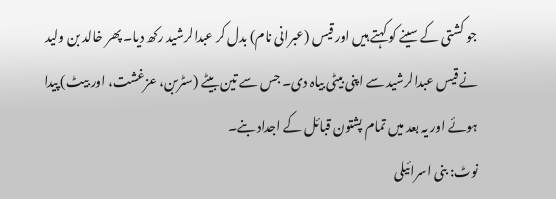جو کشتی کے سینے کو کہتے ہیں اور قیس (عبرانی نام) بدل کر عبدالرشید رکھ دیا۔ پھر خالد بن ولید نے قیس عبدالرشید سے اپنی بیٹی بیاہ دی۔ جس سے تین بیٹے (سٹربن، عزغشت، اور بیٹ) پیدا ہوئے اور یہ بعد میں تمام پشتون قبائل کے اجداد بنے۔
نوٹ: بنی اسرائیلی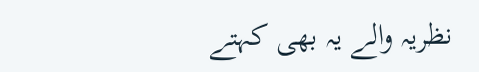نظریہ والے یہ بھی کہتے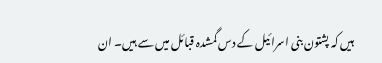ہیں کہ پشتون بنی اسرائیل کے دس گمشدہ قبائل میں سے ہیں۔ ان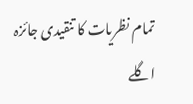تمام نظریات کا تنقیدی جائزہ اگلے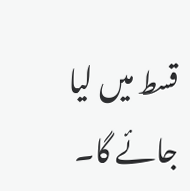قسط میں لیا جائے گا۔